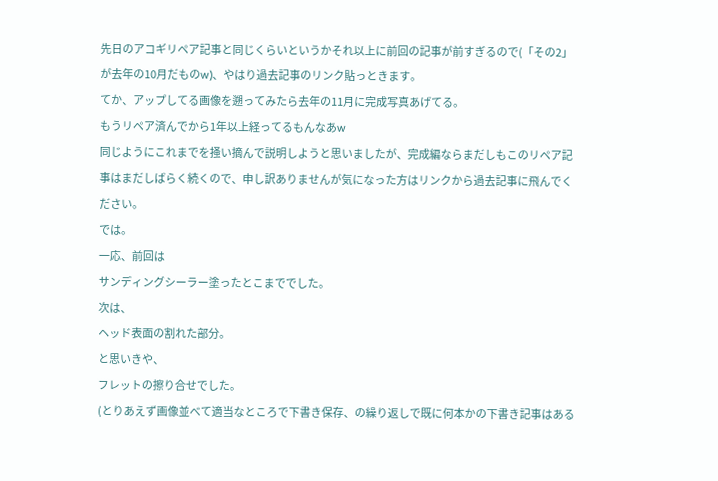先日のアコギリペア記事と同じくらいというかそれ以上に前回の記事が前すぎるので(「その2」が去年の10月だものw)、やはり過去記事のリンク貼っときます。
てか、アップしてる画像を遡ってみたら去年の11月に完成写真あげてる。
もうリペア済んでから1年以上経ってるもんなあw
同じようにこれまでを掻い摘んで説明しようと思いましたが、完成編ならまだしもこのリペア記事はまだしばらく続くので、申し訳ありませんが気になった方はリンクから過去記事に飛んでください。
では。
一応、前回は
サンディングシーラー塗ったとこまででした。
次は、
ヘッド表面の割れた部分。
と思いきや、
フレットの擦り合せでした。
(とりあえず画像並べて適当なところで下書き保存、の繰り返しで既に何本かの下書き記事はある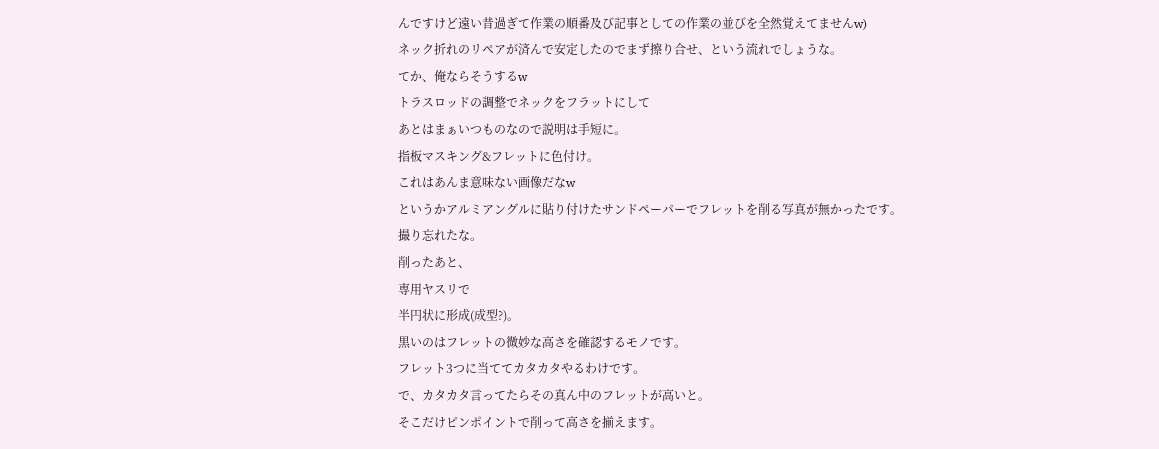んですけど遠い昔過ぎて作業の順番及び記事としての作業の並びを全然覚えてませんw)
ネック折れのリペアが済んで安定したのでまず擦り合せ、という流れでしょうな。
てか、俺ならそうするw
トラスロッドの調整でネックをフラットにして
あとはまぁいつものなので説明は手短に。
指板マスキング&フレットに色付け。
これはあんま意味ない画像だなw
というかアルミアングルに貼り付けたサンドペーパーでフレットを削る写真が無かったです。
撮り忘れたな。
削ったあと、
専用ヤスリで
半円状に形成(成型?)。
黒いのはフレットの微妙な高さを確認するモノです。
フレット3つに当ててカタカタやるわけです。
で、カタカタ言ってたらその真ん中のフレットが高いと。
そこだけピンポイントで削って高さを揃えます。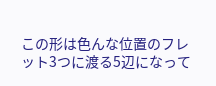この形は色んな位置のフレット3つに渡る5辺になって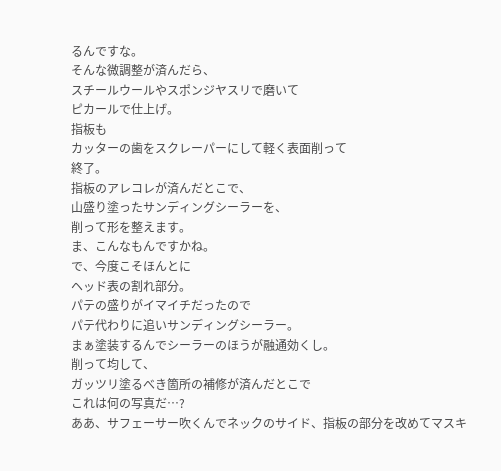るんですな。
そんな微調整が済んだら、
スチールウールやスポンジヤスリで磨いて
ピカールで仕上げ。
指板も
カッターの歯をスクレーパーにして軽く表面削って
終了。
指板のアレコレが済んだとこで、
山盛り塗ったサンディングシーラーを、
削って形を整えます。
ま、こんなもんですかね。
で、今度こそほんとに
ヘッド表の割れ部分。
パテの盛りがイマイチだったので
パテ代わりに追いサンディングシーラー。
まぁ塗装するんでシーラーのほうが融通効くし。
削って均して、
ガッツリ塗るべき箇所の補修が済んだとこで
これは何の写真だ…?
ああ、サフェーサー吹くんでネックのサイド、指板の部分を改めてマスキ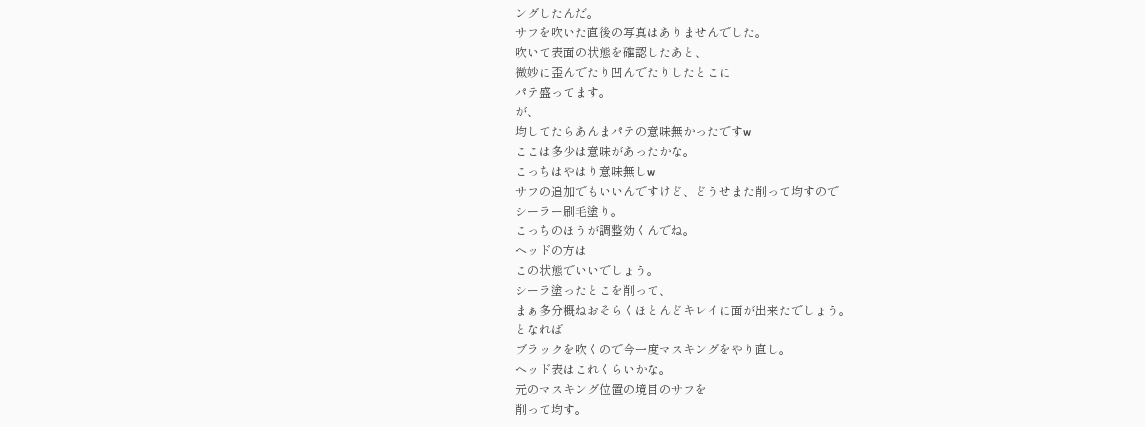ングしたんだ。
サフを吹いた直後の写真はありませんでした。
吹いて表面の状態を確認したあと、
微妙に歪んでたり凹んでたりしたとこに
パテ盛ってます。
が、
均してたらあんまパテの意味無かったですw
ここは多少は意味があったかな。
こっちはやはり意味無しw
サフの追加でもいいんですけど、どうせまた削って均すので
シーラー刷毛塗り。
こっちのほうが調整効くんでね。
ヘッドの方は
この状態でいいでしょう。
シーラ塗ったとこを削って、
まぁ多分概ねおそらくほとんどキレイに面が出来たでしょう。
となれば
ブラックを吹くので今一度マスキングをやり直し。
ヘッド表はこれくらいかな。
元のマスキング位置の境目のサフを
削って均す。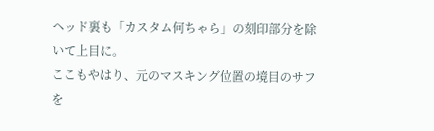ヘッド裏も「カスタム何ちゃら」の刻印部分を除いて上目に。
ここもやはり、元のマスキング位置の境目のサフを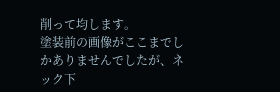削って均します。
塗装前の画像がここまでしかありませんでしたが、ネック下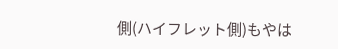側(ハイフレット側)もやは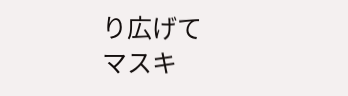り広げて
マスキ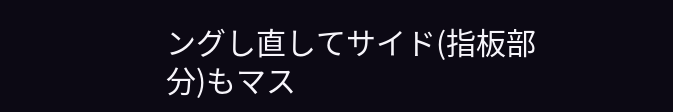ングし直してサイド(指板部分)もマス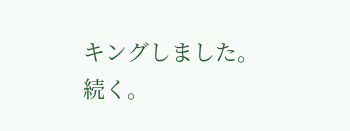キングしました。
続く。